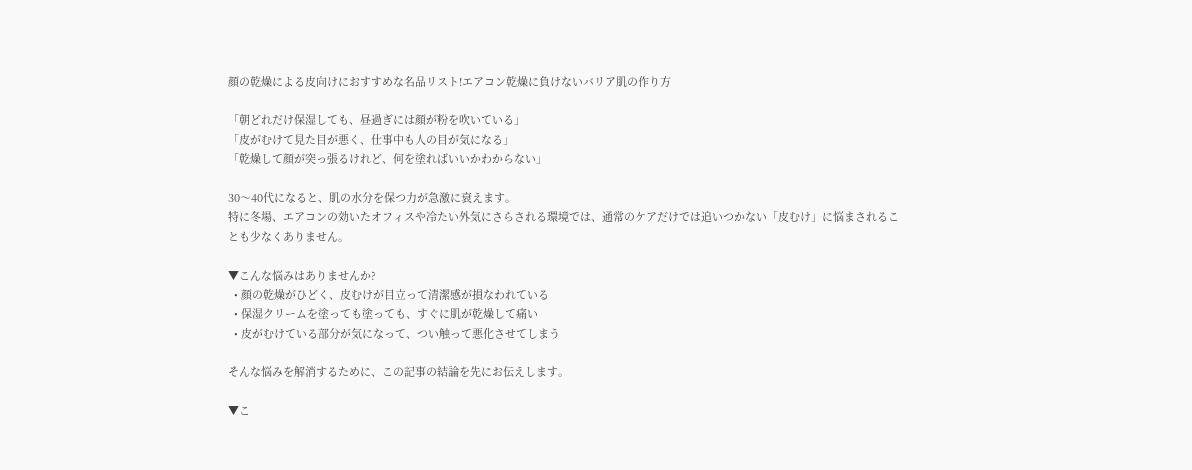顔の乾燥による皮向けにおすすめな名品リスト!エアコン乾燥に負けないバリア肌の作り方

「朝どれだけ保湿しても、昼過ぎには顔が粉を吹いている」
「皮がむけて見た目が悪く、仕事中も人の目が気になる」
「乾燥して顔が突っ張るけれど、何を塗ればいいかわからない」

30〜40代になると、肌の水分を保つ力が急激に衰えます。
特に冬場、エアコンの効いたオフィスや冷たい外気にさらされる環境では、通常のケアだけでは追いつかない「皮むけ」に悩まされることも少なくありません。

▼こんな悩みはありませんか?
  • 顔の乾燥がひどく、皮むけが目立って清潔感が損なわれている
  • 保湿クリームを塗っても塗っても、すぐに肌が乾燥して痛い
  • 皮がむけている部分が気になって、つい触って悪化させてしまう

そんな悩みを解消するために、この記事の結論を先にお伝えします。

▼こ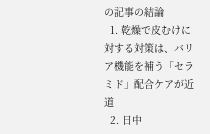の記事の結論
  1. 乾燥で皮むけに対する対策は、バリア機能を補う「セラミド」配合ケアが近道
  2. 日中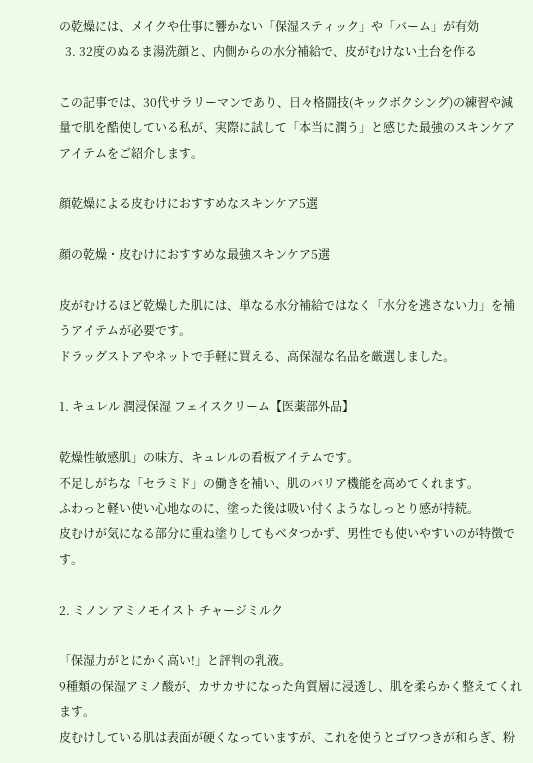の乾燥には、メイクや仕事に響かない「保湿スティック」や「バーム」が有効
  3. 32度のぬるま湯洗顔と、内側からの水分補給で、皮がむけない土台を作る

この記事では、30代サラリーマンであり、日々格闘技(キックボクシング)の練習や減量で肌を酷使している私が、実際に試して「本当に潤う」と感じた最強のスキンケアアイテムをご紹介します。

顔乾燥による皮むけにおすすめなスキンケア5選

顔の乾燥・皮むけにおすすめな最強スキンケア5選

皮がむけるほど乾燥した肌には、単なる水分補給ではなく「水分を逃さない力」を補うアイテムが必要です。
ドラッグストアやネットで手軽に買える、高保湿な名品を厳選しました。

1. キュレル 潤浸保湿 フェイスクリーム【医薬部外品】

乾燥性敏感肌」の味方、キュレルの看板アイテムです。
不足しがちな「セラミド」の働きを補い、肌のバリア機能を高めてくれます。
ふわっと軽い使い心地なのに、塗った後は吸い付くようなしっとり感が持続。
皮むけが気になる部分に重ね塗りしてもベタつかず、男性でも使いやすいのが特徴です。

2. ミノン アミノモイスト チャージミルク

「保湿力がとにかく高い!」と評判の乳液。
9種類の保湿アミノ酸が、カサカサになった角質層に浸透し、肌を柔らかく整えてくれます。
皮むけしている肌は表面が硬くなっていますが、これを使うとゴワつきが和らぎ、粉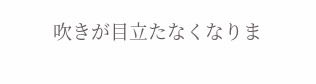吹きが目立たなくなりま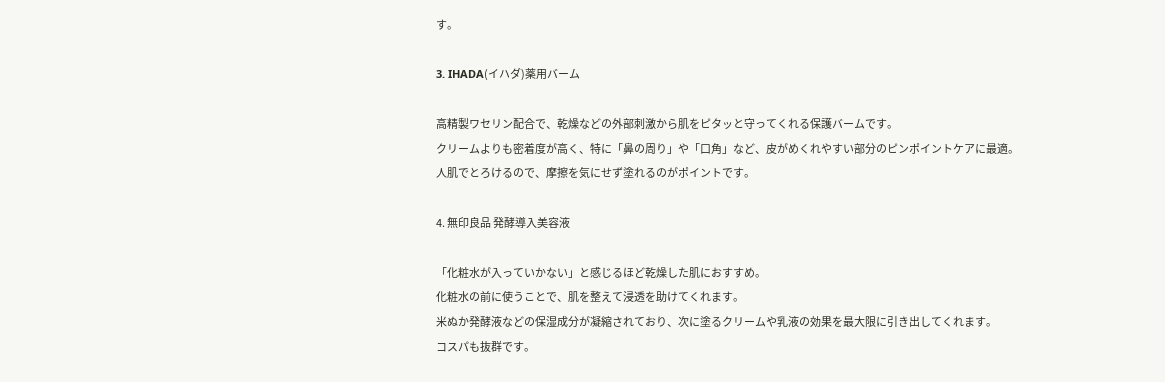す。

3. IHADA(イハダ)薬用バーム

高精製ワセリン配合で、乾燥などの外部刺激から肌をピタッと守ってくれる保護バームです。
クリームよりも密着度が高く、特に「鼻の周り」や「口角」など、皮がめくれやすい部分のピンポイントケアに最適。
人肌でとろけるので、摩擦を気にせず塗れるのがポイントです。

4. 無印良品 発酵導入美容液

「化粧水が入っていかない」と感じるほど乾燥した肌におすすめ。
化粧水の前に使うことで、肌を整えて浸透を助けてくれます。
米ぬか発酵液などの保湿成分が凝縮されており、次に塗るクリームや乳液の効果を最大限に引き出してくれます。
コスパも抜群です。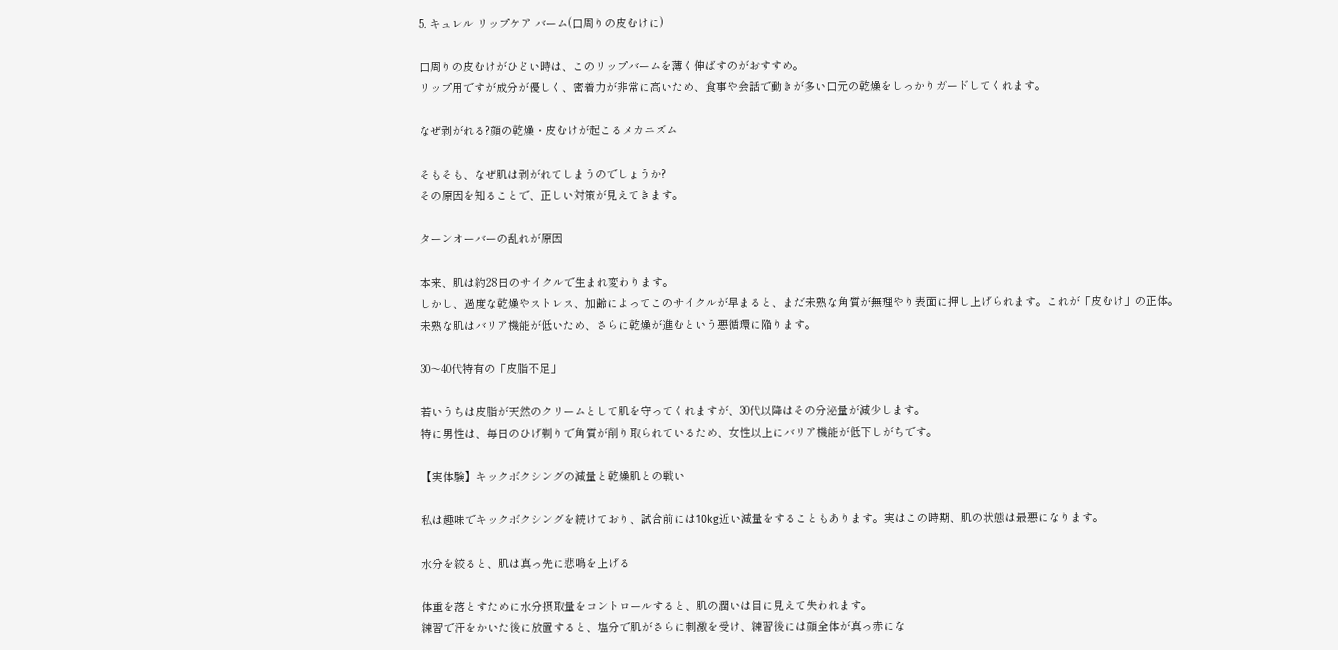5. キュレル リップケア バーム(口周りの皮むけに)

口周りの皮むけがひどい時は、このリップバームを薄く伸ばすのがおすすめ。
リップ用ですが成分が優しく、密着力が非常に高いため、食事や会話で動きが多い口元の乾燥をしっかりガードしてくれます。

なぜ剥がれる?顔の乾燥・皮むけが起こるメカニズム

そもそも、なぜ肌は剥がれてしまうのでしょうか?
その原因を知ることで、正しい対策が見えてきます。

ターンオーバーの乱れが原因

本来、肌は約28日のサイクルで生まれ変わります。
しかし、過度な乾燥やストレス、加齢によってこのサイクルが早まると、まだ未熟な角質が無理やり表面に押し上げられます。これが「皮むけ」の正体。
未熟な肌はバリア機能が低いため、さらに乾燥が進むという悪循環に陥ります。

30〜40代特有の「皮脂不足」

若いうちは皮脂が天然のクリームとして肌を守ってくれますが、30代以降はその分泌量が減少します。
特に男性は、毎日のひげ剃りで角質が削り取られているため、女性以上にバリア機能が低下しがちです。

【実体験】キックボクシングの減量と乾燥肌との戦い

私は趣味でキックボクシングを続けており、試合前には10kg近い減量をすることもあります。実はこの時期、肌の状態は最悪になります。

水分を絞ると、肌は真っ先に悲鳴を上げる

体重を落とすために水分摂取量をコントロールすると、肌の潤いは目に見えて失われます。
練習で汗をかいた後に放置すると、塩分で肌がさらに刺激を受け、練習後には顔全体が真っ赤にな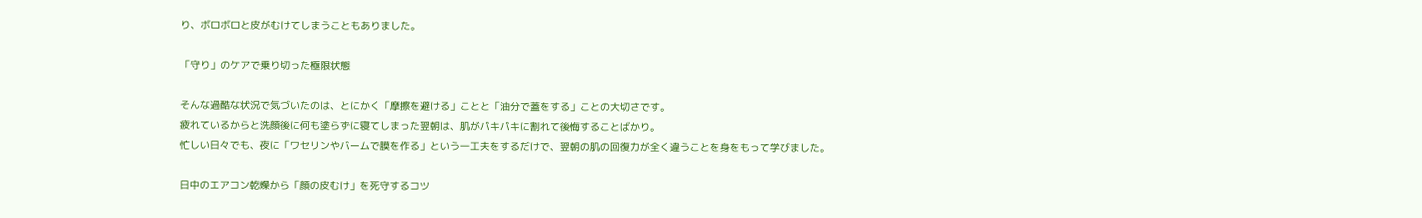り、ボロボロと皮がむけてしまうこともありました。

「守り」のケアで乗り切った極限状態

そんな過酷な状況で気づいたのは、とにかく「摩擦を避ける」ことと「油分で蓋をする」ことの大切さです。
疲れているからと洗顔後に何も塗らずに寝てしまった翌朝は、肌がパキパキに割れて後悔することばかり。
忙しい日々でも、夜に「ワセリンやバームで膜を作る」という一工夫をするだけで、翌朝の肌の回復力が全く違うことを身をもって学びました。

日中のエアコン乾燥から「顔の皮むけ」を死守するコツ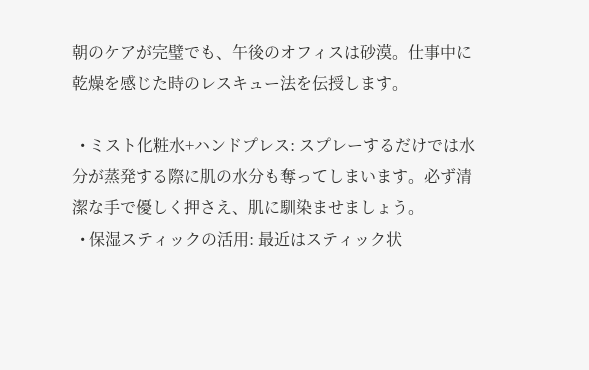朝のケアが完璧でも、午後のオフィスは砂漠。仕事中に乾燥を感じた時のレスキュー法を伝授します。

  • ミスト化粧水+ハンドプレス: スプレーするだけでは水分が蒸発する際に肌の水分も奪ってしまいます。必ず清潔な手で優しく押さえ、肌に馴染ませましょう。
  • 保湿スティックの活用: 最近はスティック状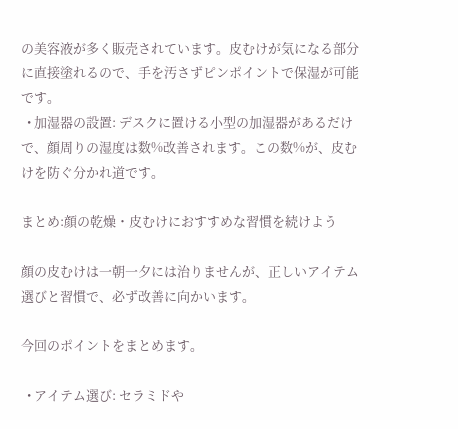の美容液が多く販売されています。皮むけが気になる部分に直接塗れるので、手を汚さずピンポイントで保湿が可能です。
  • 加湿器の設置: デスクに置ける小型の加湿器があるだけで、顔周りの湿度は数%改善されます。この数%が、皮むけを防ぐ分かれ道です。

まとめ:顔の乾燥・皮むけにおすすめな習慣を続けよう

顔の皮むけは一朝一夕には治りませんが、正しいアイテム選びと習慣で、必ず改善に向かいます。

今回のポイントをまとめます。

  • アイテム選び: セラミドや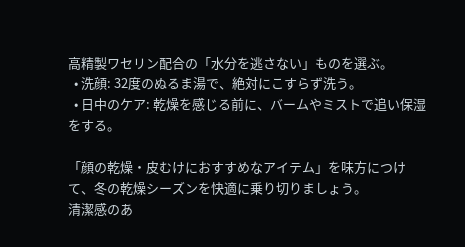高精製ワセリン配合の「水分を逃さない」ものを選ぶ。
  • 洗顔: 32度のぬるま湯で、絶対にこすらず洗う。
  • 日中のケア: 乾燥を感じる前に、バームやミストで追い保湿をする。

「顔の乾燥・皮むけにおすすめなアイテム」を味方につけて、冬の乾燥シーズンを快適に乗り切りましょう。
清潔感のあ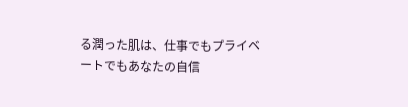る潤った肌は、仕事でもプライベートでもあなたの自信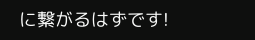に繋がるはずです!